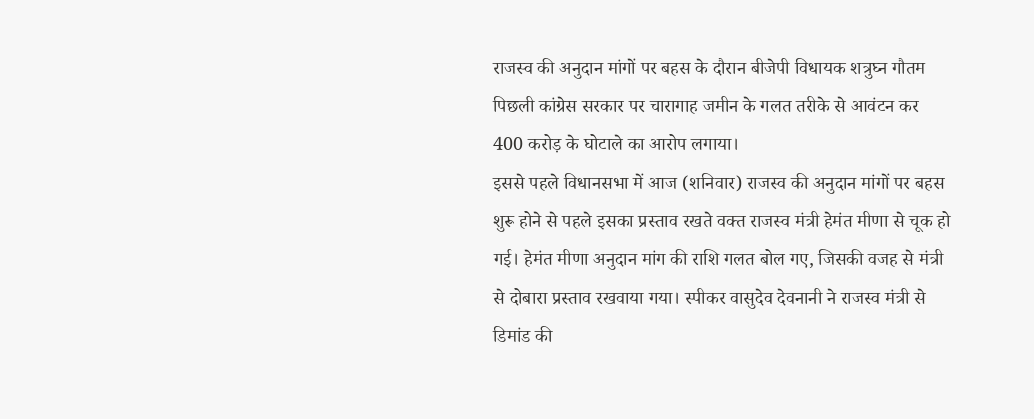राजस्व की अनुदान मांगों पर बहस के दौरान बीजेपी विधायक शत्रुघ्न गौतम पिछली कांग्रेस सरकार पर चारागाह जमीन के गलत तरीके से आवंटन कर 400 करोड़ के घोटाले का आरोप लगाया।
इससे पहले विधानसभा में आज (शनिवार) राजस्व की अनुदान मांगों पर बहस शुरू होने से पहले इसका प्रस्ताव रखते वक्त राजस्व मंत्री हेमंत मीणा से चूक हो गई। हेमंत मीणा अनुदान मांग की राशि गलत बोल गए, जिसकी वजह से मंत्री से दोबारा प्रस्ताव रखवाया गया। स्पीकर वासुदेव देवनानी ने राजस्व मंत्री से डिमांड की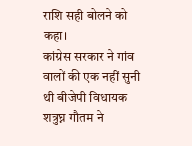राशि सही बोलने को कहा।
कांग्रेस सरकार ने गांव वालों की एक नहीं सुनी थी बीजेपी विधायक शत्रुघ्न गौतम ने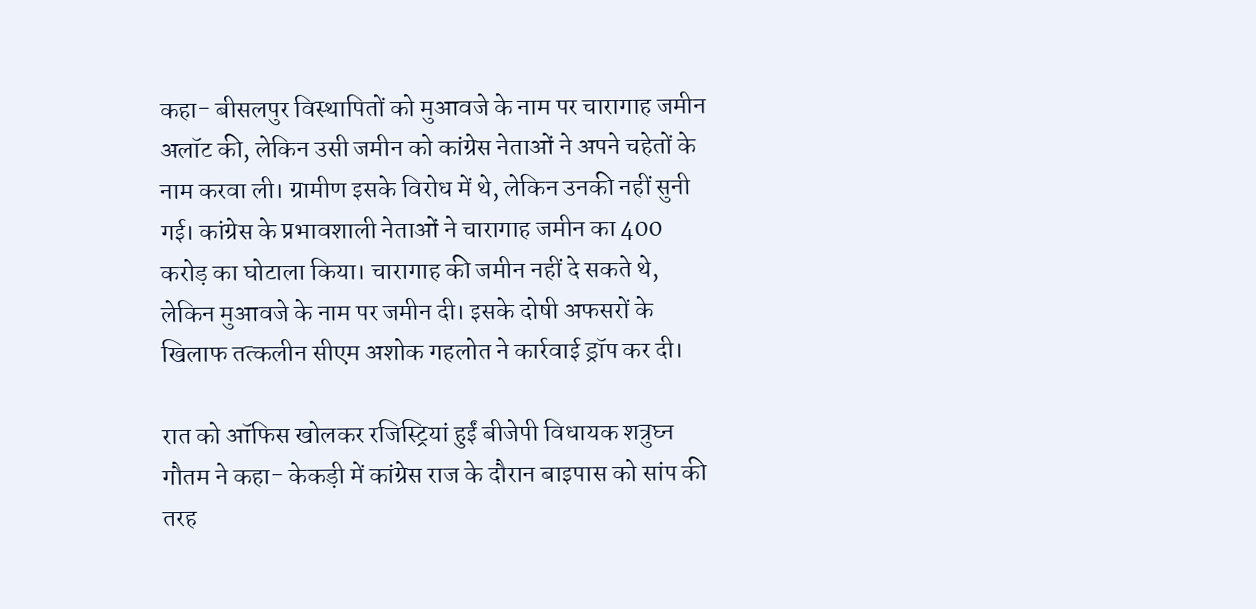कहा- बीसलपुर विस्थापितों को मुआवजे के नाम पर चारागाह जमीन अलॉट की, लेकिन उसी जमीन को कांग्रेस नेताओं ने अपने चहेतों के नाम करवा ली। ग्रामीण इसके विरोध में थे, लेकिन उनकी नहीं सुनी गई। कांग्रेस के प्रभावशाली नेताओं ने चारागाह जमीन का 400 करोड़ का घोटाला किया। चारागाह की जमीन नहीं दे सकते थे, लेकिन मुआवजे के नाम पर जमीन दी। इसके दोषी अफसरों के खिलाफ तत्कलीन सीएम अशोक गहलोत ने कार्रवाई ड्रॉप कर दी।

रात को ऑफिस खोलकर रजिस्ट्रियां हुईं बीजेपी विधायक शत्रुघ्न गौतम ने कहा- केकड़ी में कांग्रेस राज के दौरान बाइपास को सांप की तरह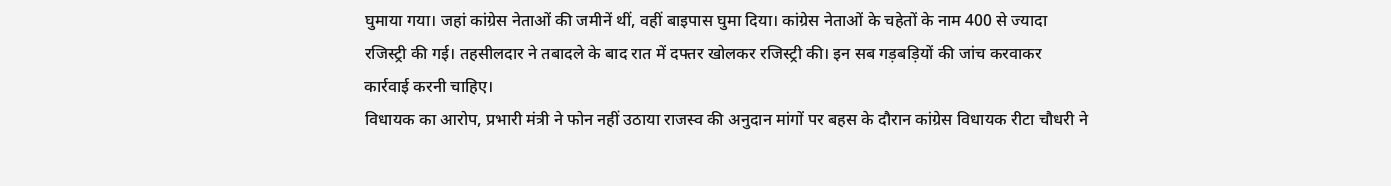घुमाया गया। जहां कांग्रेस नेताओं की जमीनें थीं, वहीं बाइपास घुमा दिया। कांग्रेस नेताओं के चहेतों के नाम 400 से ज्यादा रजिस्ट्री की गई। तहसीलदार ने तबादले के बाद रात में दफ्तर खोलकर रजिस्ट्री की। इन सब गड़बड़ियों की जांच करवाकर कार्रवाई करनी चाहिए।
विधायक का आरोप, प्रभारी मंत्री ने फोन नहीं उठाया राजस्व की अनुदान मांगों पर बहस के दौरान कांग्रेस विधायक रीटा चौधरी ने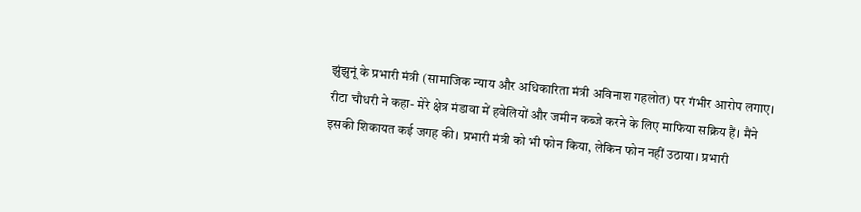झुंझुनूं के प्रभारी मंत्री (सामाजिक न्याय और अधिकारिता मंत्री अविनाश गहलोत) पर गंभीर आरोप लगाए। रीटा चौधरी ने कहा- मेरे क्षेत्र मंडावा में हवेलियों और जमीन कब्जे करने के लिए माफिया सक्रिय हैं। मैंने इसकी शिकायत कई जगह की। प्रभारी मंत्री को भी फोन किया, लेकिन फोन नहीं उठाया। प्रभारी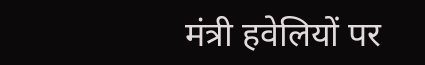मंत्री हवेलियों पर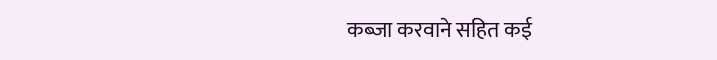कब्जा करवाने सहित कई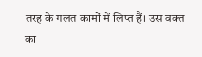तरह के गलत कामों में लिप्त हैं। उस वक्त का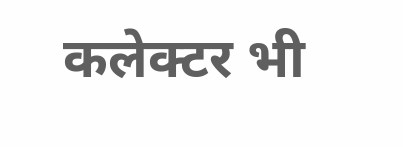कलेक्टर भी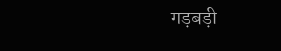गड़बड़ी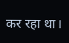कर रहा था।